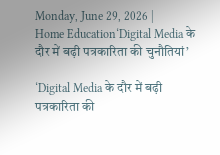Monday, June 29, 2026 |
Home Education‘Digital Media के दौर में बढ़ी पत्रकारिता की चुनौतियां’

‘Digital Media के दौर में बढ़ी पत्रकारिता की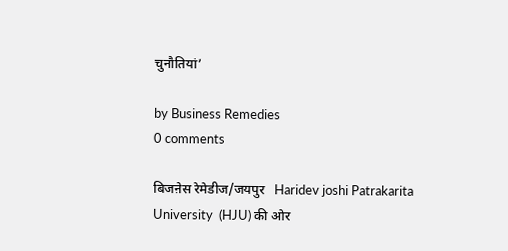चुनौतियां’

by Business Remedies
0 comments

बिजऩेस रेमेडीज/जयपुर   Haridev joshi Patrakarita University  (HJU) की ओर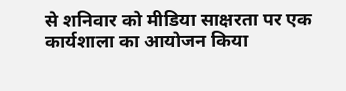से शनिवार को मीडिया साक्षरता पर एक कार्यशाला का आयोजन किया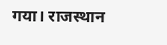गया। राजस्थान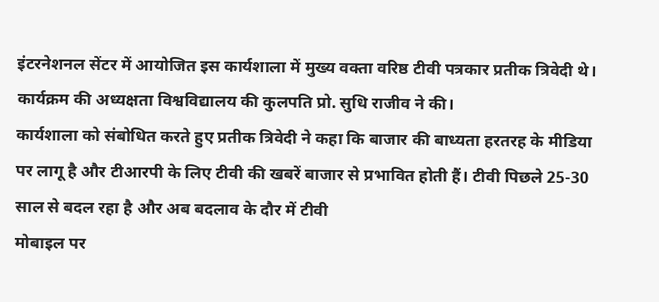इंटरनेशनल सेंटर में आयोजित इस कार्यशाला में मुख्य वक्ता वरिष्ठ टीवी पत्रकार प्रतीक त्रिवेदी थे। कार्यक्रम की अध्यक्षता विश्वविद्यालय की कुलपति प्रो. सुधि राजीव ने की।
कार्यशाला को संबोधित करते हुए प्रतीक त्रिवेदी ने कहा कि बाजार की बाध्यता हरतरह के मीडिया पर लागू है और टीआरपी के लिए टीवी की खबरें बाजार से प्रभावित होती हैं। टीवी पिछले 25-30 साल से बदल रहा है और अब बदलाव के दौर में टीवी
मोबाइल पर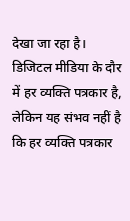देखा जा रहा है। डिजिटल मीडिया के दौर में हर व्यक्ति पत्रकार है, लेकिन यह संभव नहीं है कि हर व्यक्ति पत्रकार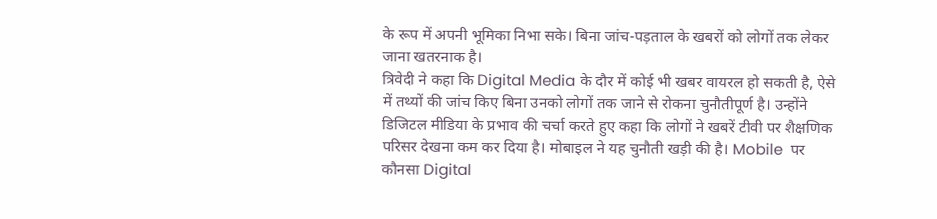के रूप में अपनी भूमिका निभा सके। बिना जांच-पड़ताल के खबरों को लोगों तक लेकर जाना खतरनाक है।
त्रिवेदी ने कहा कि Digital Media के दौर में कोई भी खबर वायरल हो सकती है, ऐसे में तथ्यों की जांच किए बिना उनको लोगों तक जाने से रोकना चुनौतीपूर्ण है। उन्होंने डिजिटल मीडिया के प्रभाव की चर्चा करते हुए कहा कि लोगों ने खबरें टीवी पर शैक्षणिक परिसर देखना कम कर दिया है। मोबाइल ने यह चुनौती खड़ी की है। Mobile  पर कौनसा Digital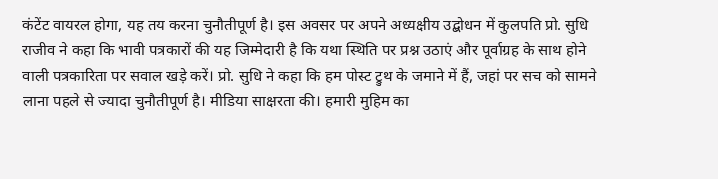कंटेंट वायरल होगा, यह तय करना चुनौतीपूर्ण है। इस अवसर पर अपने अध्यक्षीय उद्बोधन में कुलपति प्रो. सुधि राजीव ने कहा कि भावी पत्रकारों की यह जिम्मेदारी है कि यथा स्थिति पर प्रश्न उठाएं और पूर्वाग्रह के साथ होने वाली पत्रकारिता पर सवाल खड़े करें। प्रो. सुधि ने कहा कि हम पोस्ट ट्रुथ के जमाने में हैं, जहां पर सच को सामने लाना पहले से ज्यादा चुनौतीपूर्ण है। मीडिया साक्षरता की। हमारी मुहिम का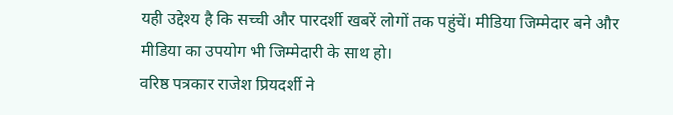यही उद्देश्य है कि सच्ची और पारदर्शी खबरें लोगों तक पहुंचें। मीडिया जिम्मेदार बने और मीडिया का उपयोग भी जिम्मेदारी के साथ हो।
वरिष्ठ पत्रकार राजेश प्रियदर्शी ने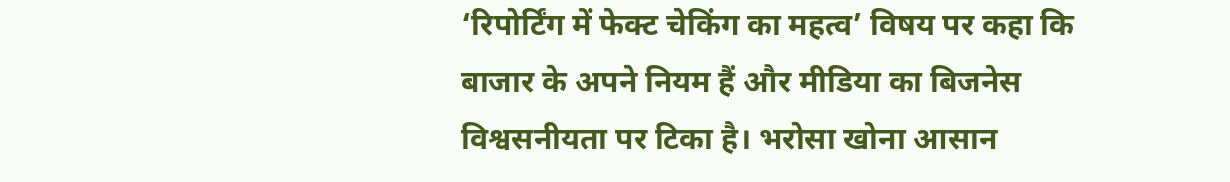‘रिपोर्टिंग में फेक्ट चेकिंग का महत्व’ विषय पर कहा कि बाजार के अपने नियम हैं और मीडिया का बिजनेस विश्वसनीयता पर टिका है। भरोसा खोना आसान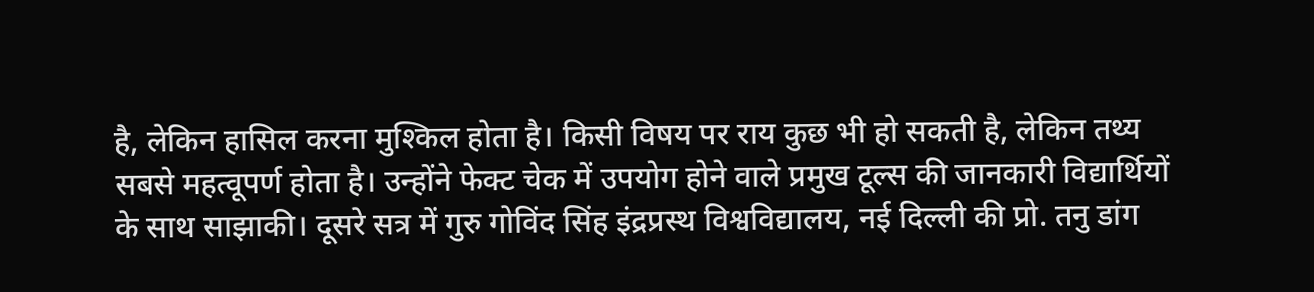है, लेकिन हासिल करना मुश्किल होता है। किसी विषय पर राय कुछ भी हो सकती है, लेकिन तथ्य सबसे महत्वूपर्ण होता है। उन्होंने फेक्ट चेक में उपयोग होने वाले प्रमुख टूल्स की जानकारी विद्यार्थियों के साथ साझाकी। दूसरे सत्र में गुरु गोविंद सिंह इंद्रप्रस्थ विश्वविद्यालय, नई दिल्ली की प्रो. तनु डांग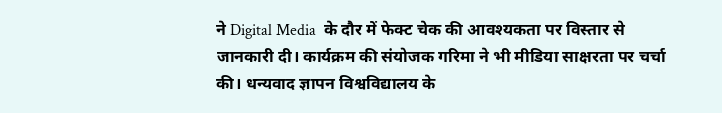ने Digital Media  के दौर में फेक्ट चेक की आवश्यकता पर विस्तार से जानकारी दी। कार्यक्रम की संयोजक गरिमा ने भी मीडिया साक्षरता पर चर्चा की। धन्यवाद ज्ञापन विश्वविद्यालय के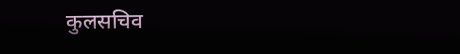कुलसचिव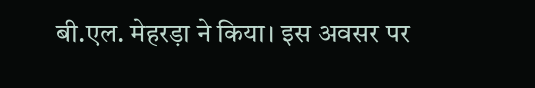बी.एल. मेहरड़ा ने किया। इस अवसर पर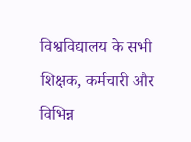विश्वविद्यालय के सभी शिक्षक, कर्मचारी और विभिन्न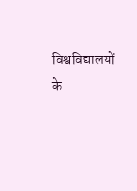विश्वविद्यालयों के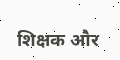शिक्षक और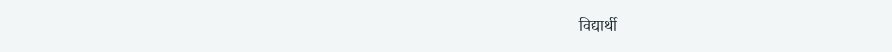विद्यार्थी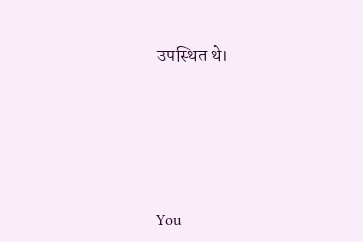उपस्थित थे।







You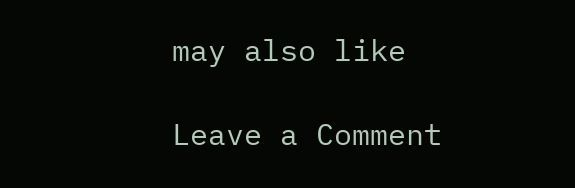may also like

Leave a Comment